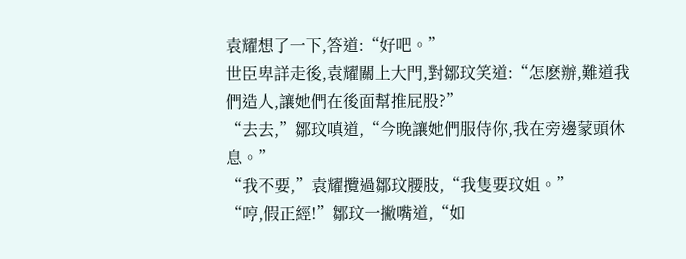袁耀想了一下,答道:“好吧。”
世臣卑詳走後,袁耀關上大門,對鄒玟笑道:“怎麽辦,難道我們造人,讓她們在後面幫推屁股?”
“去去,”鄒玟嗔道,“今晚讓她們服侍你,我在旁邊蒙頭休息。”
“我不要,”袁耀攬過鄒玟腰肢,“我隻要玟姐。”
“哼,假正經!”鄒玟一撇嘴道,“如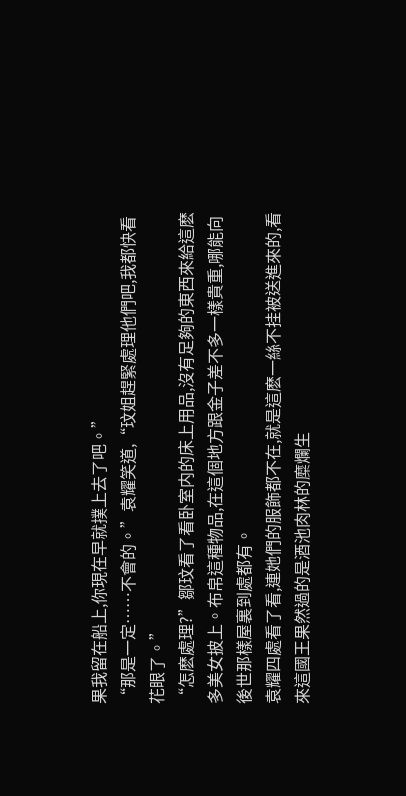果我留在船上,你現在早就撲上去了吧。”
“那是一定……不會的。”袁耀笑道,“玟姐趕緊處理他們吧,我都快看花眼了。”
“怎麽處理?”鄒玟看了看卧室内的床上用品,沒有足夠的東西來給這麽多美女披上。布帛這種物品,在這個地方跟金子差不多一樣貴重,哪能向後世那樣屋裏到處都有。
袁耀四處看了看,連她們的服飾都不在,就是這麽一絲不挂被送進來的,看來這國王果然過的是酒池肉林的糜爛生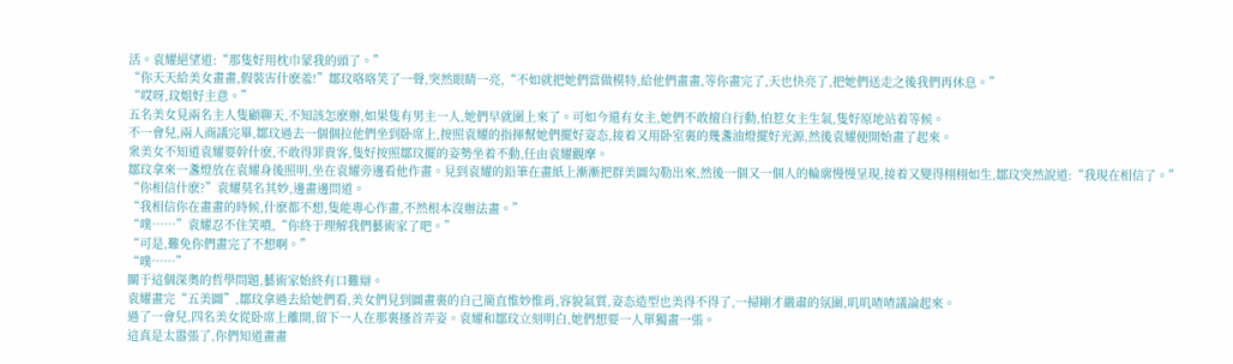活。袁耀絕望道:“那隻好用枕巾蒙我的頭了。”
“你天天給美女畫畫,假裝害什麽羞!”鄒玟咯咯笑了一聲,突然眼睛一亮,“不如就把她們當做模特,給他們畫畫,等你畫完了,天也快亮了,把她們送走之後我們再休息。”
“哎呀,玟姐好主意。”
五名美女見兩名主人隻顧聊天,不知該怎麽辦,如果隻有男主一人,她們早就圍上來了。可如今還有女主,她們不敢擅自行動,怕惹女主生氣,隻好原地站着等候。
不一會兒,兩人商議完畢,鄒玟過去一個個拉他們坐到卧席上,按照袁耀的指揮幫她們擺好姿态,接着又用卧室裏的幾盞油燈擺好光源,然後袁耀便開始畫了起來。
衆美女不知道袁耀要幹什麽,不敢得罪貴客,隻好按照鄒玟擺的姿勢坐着不動,任由袁耀觀摩。
鄒玟拿來一盞燈放在袁耀身後照明,坐在袁耀旁邊看他作畫。見到袁耀的鉛筆在畫紙上漸漸把群美圖勾勒出來,然後一個又一個人的輪廓慢慢呈現,接着又變得栩栩如生,鄒玟突然說道:“我現在相信了。”
“你相信什麽?”袁耀莫名其妙,邊畫邊問道。
“我相信你在畫畫的時候,什麽都不想,隻能專心作畫,不然根本沒辦法畫。”
“噗……”袁耀忍不住笑噴,“你終于理解我們藝術家了吧。”
“可是,難免你們畫完了不想啊。”
“噗……”
關于這個深奧的哲學問題,藝術家始終有口難辯。
袁耀畫完“五美圖”,鄒玟拿過去給她們看,美女們見到圖畫裏的自己簡直惟妙惟肖,容貌氣質,姿态造型也美得不得了,一掃剛才嚴肅的氛圍,叽叽喳喳議論起來。
過了一會兒,四名美女從卧席上離開,留下一人在那裏搔首弄姿。袁耀和鄒玟立刻明白,她們想要一人單獨畫一張。
這真是太嚣張了,你們知道畫畫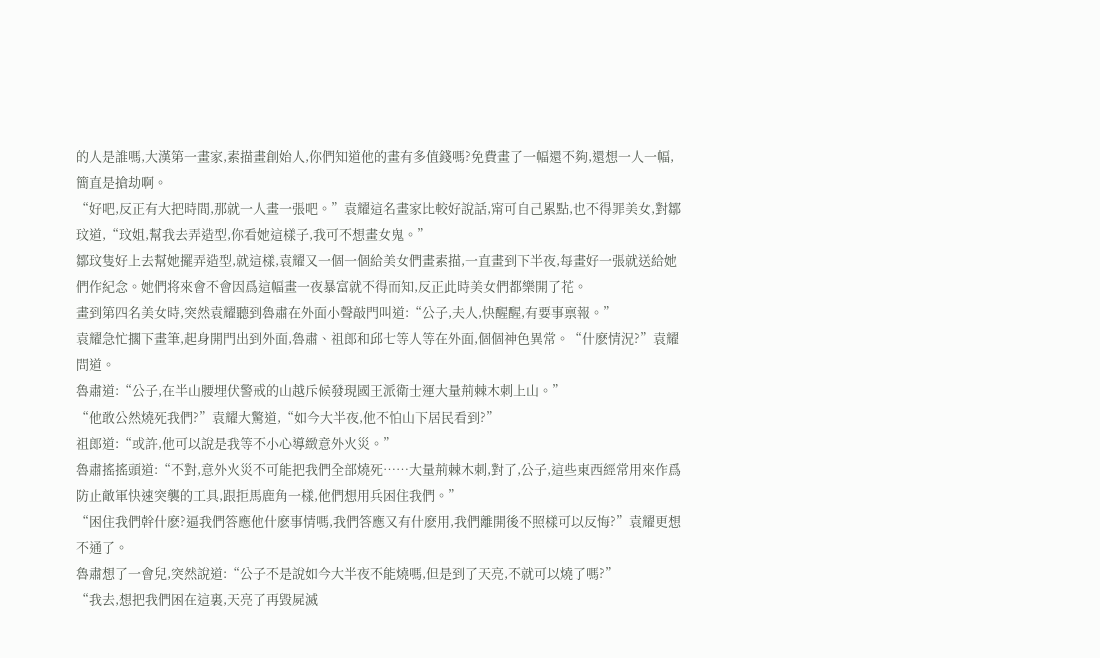的人是誰嗎,大漢第一畫家,素描畫創始人,你們知道他的畫有多值錢嗎?免費畫了一幅還不夠,還想一人一幅,簡直是搶劫啊。
“好吧,反正有大把時間,那就一人畫一張吧。”袁耀這名畫家比較好說話,甯可自己累點,也不得罪美女,對鄒玟道,“玟姐,幫我去弄造型,你看她這樣子,我可不想畫女鬼。”
鄒玟隻好上去幫她擺弄造型,就這樣,袁耀又一個一個給美女們畫素描,一直畫到下半夜,每畫好一張就送給她們作紀念。她們将來會不會因爲這幅畫一夜暴富就不得而知,反正此時美女們都樂開了花。
畫到第四名美女時,突然袁耀聽到魯肅在外面小聲敲門叫道:“公子,夫人,快醒醒,有要事禀報。”
袁耀急忙擱下畫筆,起身開門出到外面,魯肅、祖郎和邱七等人等在外面,個個神色異常。“什麽情況?”袁耀問道。
魯肅道:“公子,在半山腰埋伏警戒的山越斥候發現國王派衛士運大量荊棘木刺上山。”
“他敢公然燒死我們?”袁耀大驚道,“如今大半夜,他不怕山下居民看到?”
祖郎道:“或許,他可以說是我等不小心導緻意外火災。”
魯肅搖搖頭道:“不對,意外火災不可能把我們全部燒死……大量荊棘木刺,對了,公子,這些東西經常用來作爲防止敵軍快速突襲的工具,跟拒馬鹿角一樣,他們想用兵困住我們。”
“困住我們幹什麽?逼我們答應他什麽事情嗎,我們答應又有什麽用,我們離開後不照樣可以反悔?”袁耀更想不通了。
魯肅想了一會兒,突然說道:“公子不是說如今大半夜不能燒嗎,但是到了天亮,不就可以燒了嗎?”
“我去,想把我們困在這裏,天亮了再毀屍滅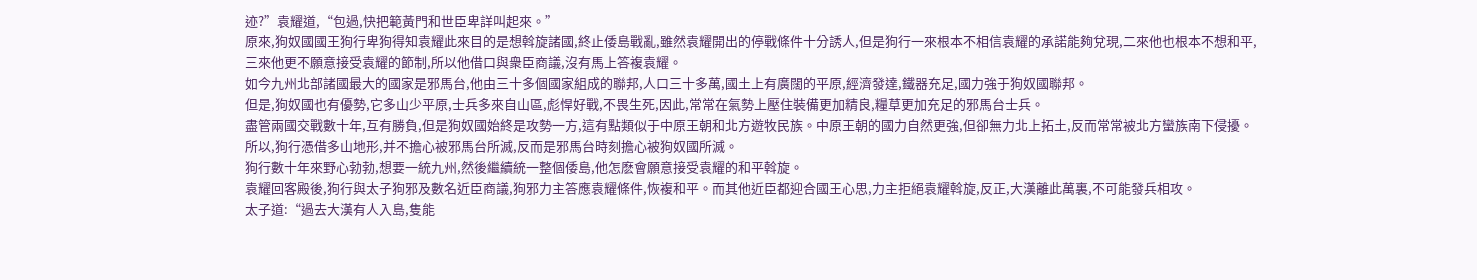迹?”袁耀道,“包過,快把範黃門和世臣卑詳叫起來。”
原來,狗奴國國王狗行卑狗得知袁耀此來目的是想斡旋諸國,終止倭島戰亂,雖然袁耀開出的停戰條件十分誘人,但是狗行一來根本不相信袁耀的承諾能夠兌現,二來他也根本不想和平,三來他更不願意接受袁耀的節制,所以他借口與衆臣商議,沒有馬上答複袁耀。
如今九州北部諸國最大的國家是邪馬台,他由三十多個國家組成的聯邦,人口三十多萬,國土上有廣闊的平原,經濟發達,鐵器充足,國力強于狗奴國聯邦。
但是,狗奴國也有優勢,它多山少平原,士兵多來自山區,彪悍好戰,不畏生死,因此,常常在氣勢上壓住裝備更加精良,糧草更加充足的邪馬台士兵。
盡管兩國交戰數十年,互有勝負,但是狗奴國始終是攻勢一方,這有點類似于中原王朝和北方遊牧民族。中原王朝的國力自然更強,但卻無力北上拓土,反而常常被北方蠻族南下侵擾。
所以,狗行憑借多山地形,并不擔心被邪馬台所滅,反而是邪馬台時刻擔心被狗奴國所滅。
狗行數十年來野心勃勃,想要一統九州,然後繼續統一整個倭島,他怎麽會願意接受袁耀的和平斡旋。
袁耀回客殿後,狗行與太子狗邪及數名近臣商議,狗邪力主答應袁耀條件,恢複和平。而其他近臣都迎合國王心思,力主拒絕袁耀斡旋,反正,大漢離此萬裏,不可能發兵相攻。
太子道:“過去大漢有人入島,隻能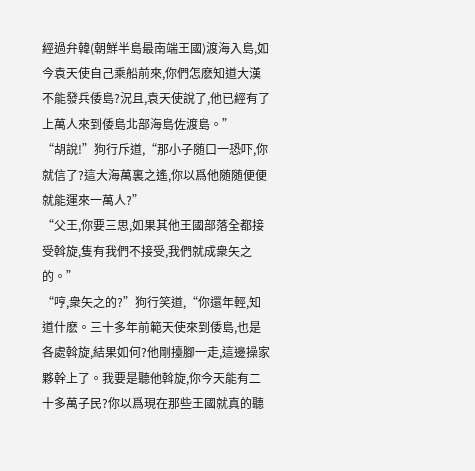經過弁韓(朝鮮半島最南端王國)渡海入島,如今袁天使自己乘船前來,你們怎麽知道大漢不能發兵倭島?況且,袁天使說了,他已經有了上萬人來到倭島北部海島佐渡島。”
“胡說!”狗行斥道,“那小子随口一恐吓,你就信了?這大海萬裏之遙,你以爲他随随便便就能運來一萬人?”
“父王,你要三思,如果其他王國部落全都接受斡旋,隻有我們不接受,我們就成衆矢之的。”
“哼,衆矢之的?”狗行笑道,“你還年輕,知道什麽。三十多年前範天使來到倭島,也是各處斡旋,結果如何?他剛擡腳一走,這邊操家夥幹上了。我要是聽他斡旋,你今天能有二十多萬子民?你以爲現在那些王國就真的聽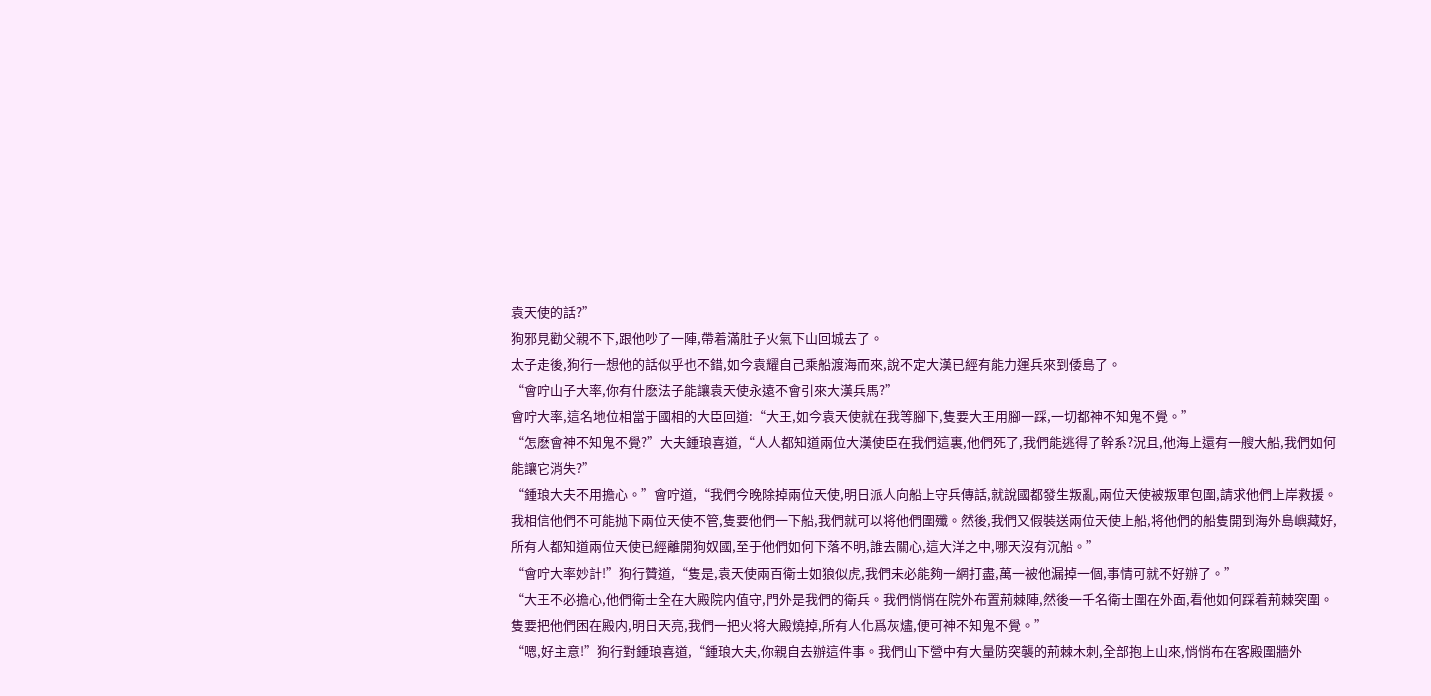袁天使的話?”
狗邪見勸父親不下,跟他吵了一陣,帶着滿肚子火氣下山回城去了。
太子走後,狗行一想他的話似乎也不錯,如今袁耀自己乘船渡海而來,說不定大漢已經有能力運兵來到倭島了。
“會咛山子大率,你有什麽法子能讓袁天使永遠不會引來大漢兵馬?”
會咛大率,這名地位相當于國相的大臣回道:“大王,如今袁天使就在我等腳下,隻要大王用腳一踩,一切都神不知鬼不覺。”
“怎麽會神不知鬼不覺?”大夫鍾琅喜道,“人人都知道兩位大漢使臣在我們這裏,他們死了,我們能逃得了幹系?況且,他海上還有一艘大船,我們如何能讓它消失?”
“鍾琅大夫不用擔心。”會咛道,“我們今晚除掉兩位天使,明日派人向船上守兵傳話,就說國都發生叛亂,兩位天使被叛軍包圍,請求他們上岸救援。我相信他們不可能抛下兩位天使不管,隻要他們一下船,我們就可以将他們圍殲。然後,我們又假裝送兩位天使上船,将他們的船隻開到海外島嶼藏好,所有人都知道兩位天使已經離開狗奴國,至于他們如何下落不明,誰去關心,這大洋之中,哪天沒有沉船。”
“會咛大率妙計!”狗行贊道,“隻是,袁天使兩百衛士如狼似虎,我們未必能夠一網打盡,萬一被他漏掉一個,事情可就不好辦了。”
“大王不必擔心,他們衛士全在大殿院内值守,門外是我們的衛兵。我們悄悄在院外布置荊棘陣,然後一千名衛士圍在外面,看他如何踩着荊棘突圍。隻要把他們困在殿内,明日天亮,我們一把火将大殿燒掉,所有人化爲灰燼,便可神不知鬼不覺。”
“嗯,好主意!”狗行對鍾琅喜道,“鍾琅大夫,你親自去辦這件事。我們山下營中有大量防突襲的荊棘木刺,全部抱上山來,悄悄布在客殿圍牆外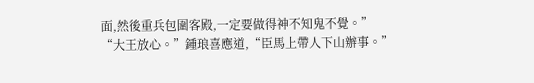面,然後重兵包圍客殿,一定要做得神不知鬼不覺。”
“大王放心。”鍾琅喜應道,“臣馬上帶人下山辦事。”